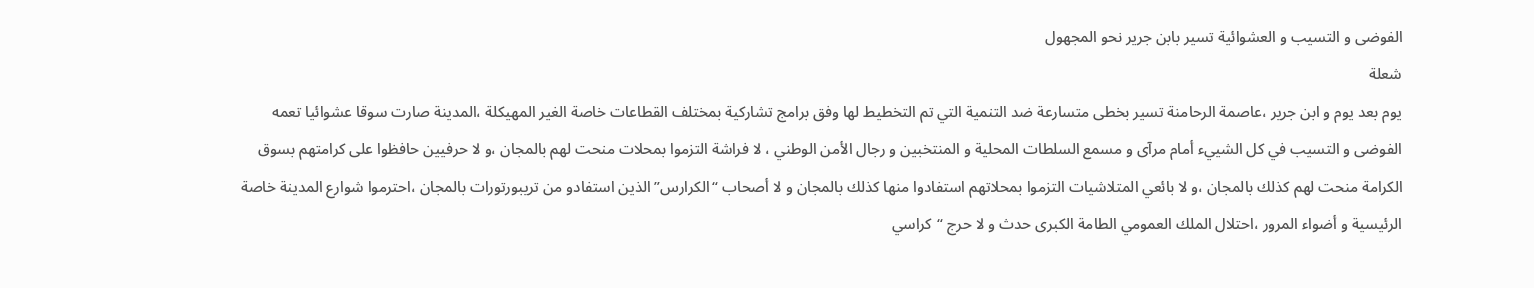الفوضى و التسيب و العشوائية تسير بابن جرير نحو المجهول
شعلة
يوم بعد يوم و ابن جرير ،عاصمة الرحامنة تسير بخطى متسارعة ضد التنمية التي تم التخطيط لها وفق برامج تشاركية بمختلف القطاعات خاصة الغير المهيكلة ،المدينة صارت سوقا عشوائيا تعمه الفوضى و التسيب في كل الشييء أمام مرآى و مسمع السلطات المحلية و المنتخبين و رجال الأمن الوطني ، لا فراشة التزموا بمحلات منحت لهم بالمجان ،و لا حرفيين حافظوا على كرامتهم بسوق الكرامة منحت لهم كذلك بالمجان ،و لا بائعي المتلاشيات التزموا بمحلاتهم استفادوا منها كذلك بالمجان و لا أصحاب “الكرارس” الذين استفادو من تريبورتورات بالمجان ،احترموا شوارع المدينة خاصة الرئيسية و أضواء المرور ،احتلال الملك العمومي الطامة الكبرى حدث و لا حرج “كراسي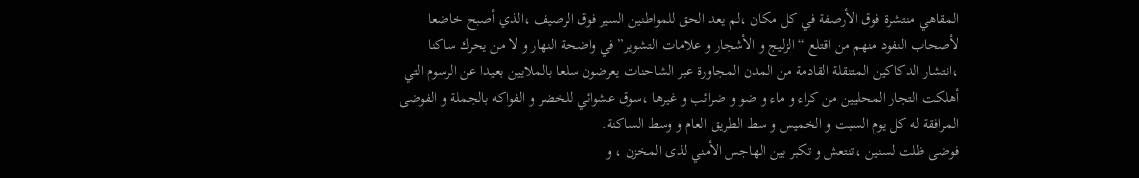المقاهي منتشرة فوق الأرصفة في كل مكان ،لم يعد الحق للمواطنين السير فوق الرصيف ،الذي أصبح خاضعا لأصحاب النفود منهم من اقتلع “الزليج و الأشجار و علامات التشوير” في واضحة النهار و لا من يحرك ساكنا ،انتشار الدكاكين المتنقلة القادمة من المدن المجاورة عبر الشاحنات يعرضون سلعا بالملايين بعيدا عن الرسوم التي أهلكت التجار المحليين من كراء و ماء و ضو و ضرائب و غيرها ،سوق عشوائي للخضر و الفواكه بالجملة و الفوضى المرافقة له كل يوم السبت و الخميس و سط الطريق العام و وسط الساكنة.
فوضى ظلت لسنين ،تنتعش و تكبر بين الهاجس الأمني لذى المخزن ، و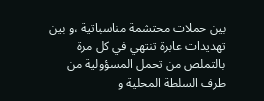بين حملات محتشمة مناسباتية ،و بين تهديدات عابرة تنتهي في كل مرة بالتملص من تحمل المسؤولية من طرف السلطة المحلية و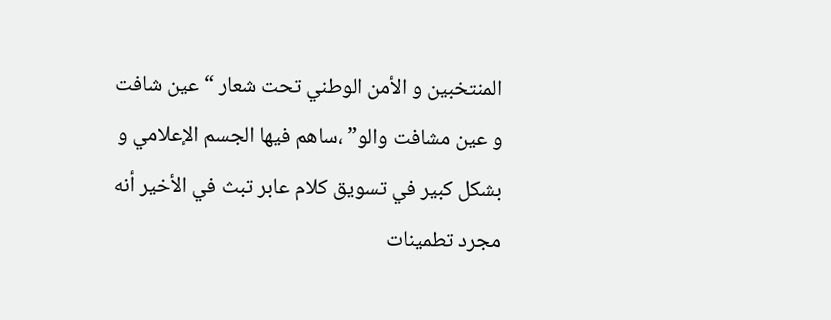المنتخبين و الأمن الوطني تحت شعار “عين شافت و عين مشافت والو” ،ساهم فيها الجسم الإعلامي و بشكل كبير في تسويق كلام عابر تبث في الأخير أنه مجرد تطمينات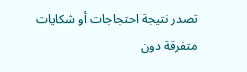تصدر نتيجة احتجاجات أو شكايات متفرقة دون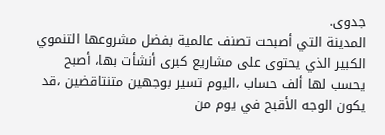جدوى.
المدينة التي أصبحت تصنف عالمية بفضل مشروعها التنموي الكبير الذي يحتوى على مشاريع كبرى أنشأت بها، أصبح يحسب لها ألف حساب ،اليوم تسير بوجهين متنتاقضين ،قد يكون الوجه الأقبح في يوم من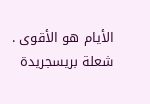الأيام هو الأقوى .
شعلة بريسجريدة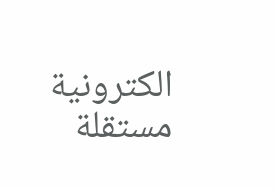الكترونية مستقلة